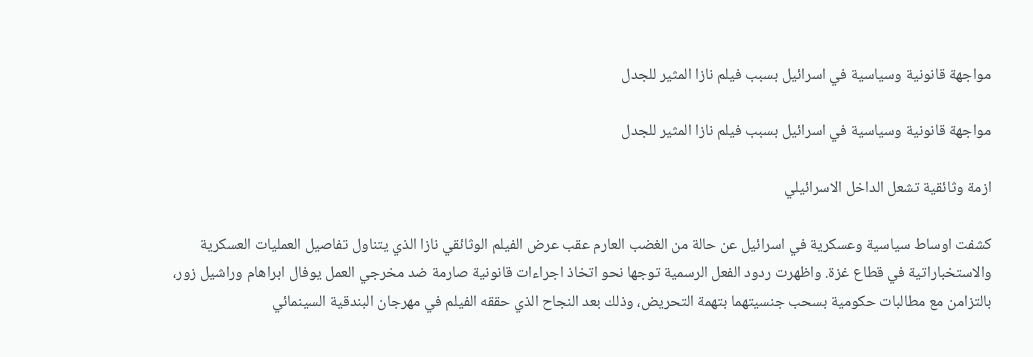مواجهة قانونية وسياسية في اسرائيل بسبب فيلم نازا المثير للجدل

مواجهة قانونية وسياسية في اسرائيل بسبب فيلم نازا المثير للجدل

ازمة وثائقية تشعل الداخل الاسرائيلي

كشفت اوساط سياسية وعسكرية في اسرائيل عن حالة من الغضب العارم عقب عرض الفيلم الوثائقي نازا الذي يتناول تفاصيل العمليات العسكرية والاستخباراتية في قطاع غزة. واظهرت ردود الفعل الرسمية توجها نحو اتخاذ اجراءات قانونية صارمة ضد مخرجي العمل يوفال ابراهام وراشيل زور، بالتزامن مع مطالبات حكومية بسحب جنسيتهما بتهمة التحريض، وذلك بعد النجاح الذي حققه الفيلم في مهرجان البندقية السينمائي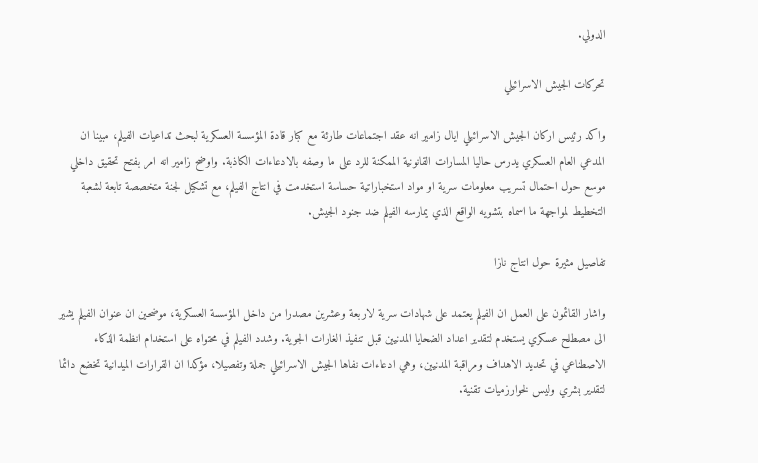الدولي.

تحركات الجيش الاسرائيلي

واكد رئيس اركان الجيش الاسرائيلي ايال زامير انه عقد اجتماعات طارئة مع كبار قادة المؤسسة العسكرية لبحث تداعيات الفيلم، مبينا ان المدعي العام العسكري يدرس حاليا المسارات القانونية الممكنة للرد على ما وصفه بالادعاءات الكاذبة. واوضح زامير انه امر بفتح تحقيق داخلي موسع حول احتمال تسريب معلومات سرية او مواد استخباراتية حساسة استخدمت في انتاج الفيلم، مع تشكيل لجنة متخصصة تابعة لشعبة التخطيط لمواجهة ما اسماه بتشويه الواقع الذي يمارسه الفيلم ضد جنود الجيش.

تفاصيل مثيرة حول انتاج نازا

واشار القائمون على العمل ان الفيلم يعتمد على شهادات سرية لاربعة وعشرين مصدرا من داخل المؤسسة العسكرية، موضحين ان عنوان الفيلم يشير الى مصطلح عسكري يستخدم لتقدير اعداد الضحايا المدنيين قبل تنفيذ الغارات الجوية. وشدد الفيلم في محتواه على استخدام انظمة الذكاء الاصطناعي في تحديد الاهداف ومراقبة المدنيين، وهي ادعاءات نفاها الجيش الاسرائيلي جملة وتفصيلا، مؤكدا ان القرارات الميدانية تخضع دائما لتقدير بشري وليس لخوارزميات تقنية.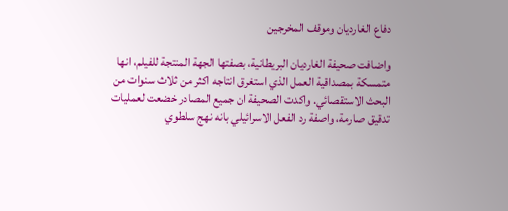دفاع الغارديان وموقف المخرجين

واضافت صحيفة الغارديان البريطانية، بصفتها الجهة المنتجة للفيلم، انها متمسكة بمصداقية العمل الذي استغرق انتاجه اكثر من ثلاث سنوات من البحث الاستقصائي. واكدت الصحيفة ان جميع المصادر خضعت لعمليات تدقيق صارمة، واصفة رد الفعل الاسرائيلي بانه نهج سلطوي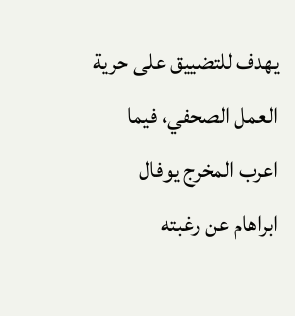يهدف للتضييق على حرية العمل الصحفي، فيما اعرب المخرج يوفال ابراهام عن رغبته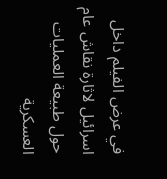في عرض الفيلم داخل اسرائيل لاثارة نقاش عام حول طبيعة العمليات العسكرية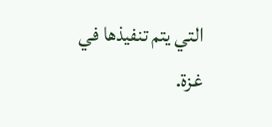التي يتم تنفيذها في غزة.